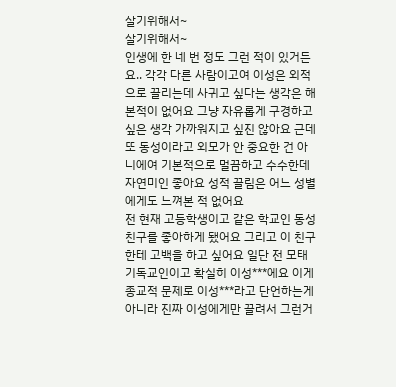살기위해서~
살기위해서~
인생에 한 네 번 정도 그런 적이 있거든요.. 각각 다른 사람이고여 이성은 외적으로 끌리는데 사귀고 싶다는 생각은 해본적이 없어요 그냥 자유롭게 구경하고 싶은 생각 가까워지고 싶진 않아요 근데 또 동성이라고 외모가 안 중요한 건 아니에여 기본적으로 멀끔하고 수수한데 자연미인 좋아요 성적 끌림은 어느 성별에게도 느껴본 적 없어요
전 현재 고등학생이고 같은 학교인 동성 친구를 좋아하게 됐어요 그리고 이 친구한테 고백을 하고 싶어요 일단 전 모태 기독교인이고 확실히 이성***에요 이게 종교적 문제로 이성***라고 단언하는게 아니라 진짜 이성에게만 끌려서 그런거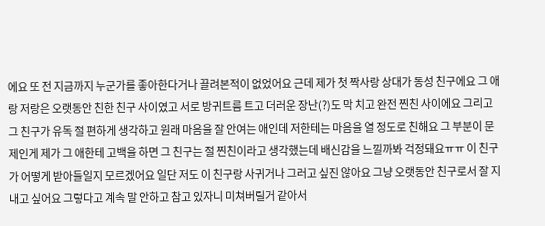에요 또 전 지금까지 누군가를 좋아한다거나 끌려본적이 없었어요 근데 제가 첫 짝사랑 상대가 동성 친구에요 그 애랑 저랑은 오랫동안 친한 친구 사이였고 서로 방귀트름 트고 더러운 장난(?)도 막 치고 완전 찐친 사이에요 그리고 그 친구가 유독 절 편하게 생각하고 원래 마음을 잘 안여는 애인데 저한테는 마음을 열 정도로 친해요 그 부분이 문제인게 제가 그 애한테 고백을 하면 그 친구는 절 찐친이라고 생각했는데 배신감을 느낄까봐 걱정돼요ㅠㅠ 이 친구가 어떻게 받아들일지 모르겠어요 일단 저도 이 친구랑 사귀거나 그러고 싶진 않아요 그냥 오랫동안 친구로서 잘 지내고 싶어요 그렇다고 계속 말 안하고 참고 있자니 미쳐버릴거 같아서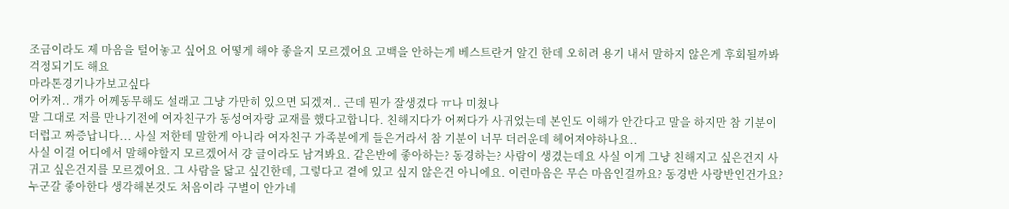조금이라도 제 마음을 털어놓고 싶어요 어떻게 해야 좋을지 모르겠어요 고백을 안하는게 베스트란거 알긴 한데 오히려 용기 내서 말하지 않은게 후회될까봐 걱정되기도 해요
마라톤경기나가보고싶다
어카져.. 걔가 어께동무해도 설래고 그냥 가만히 있으면 되겠져.. 근데 뭔가 잘생겼다 ㅠ나 미쳤나
말 그대로 저를 만나기전에 여자친구가 동성여자랑 교재를 했다고합니다. 친해지다가 어쩌다가 사귀었는데 본인도 이해가 안간다고 말을 하지만 참 기분이 더럽고 짜증납니다... 사실 저한테 말한게 아니라 여자친구 가족분에게 들은거라서 참 기분이 너무 더러운데 헤어져야하나요..
사실 이걸 어디에서 말해야할지 모르겠어서 걍 글이라도 남겨봐요. 같은반에 좋아하는? 동경하는? 사람이 생겼는데요 사실 이게 그냥 친해지고 싶은건지 사귀고 싶은건지를 모르겠어요. 그 사람을 닮고 싶긴한데, 그렇다고 곁에 있고 싶지 않은건 아니에요. 이런마음은 무슨 마음인걸까요? 동경반 사랑반인건가요? 누군갈 좋아한다 생각해본것도 처음이라 구별이 안가네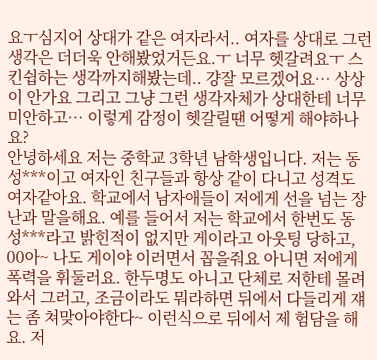요ㅜ심지어 상대가 같은 여자라서.. 여자를 상대로 그런 생각은 더더욱 안해봤었거든요.ㅜ 너무 헷갈려요ㅜ 스킨쉽하는 생각까지해봤는데.. 걍잘 모르겠어요… 상상이 안가요 그리고 그냥 그런 생각자체가 상대한테 너무 미안하고… 이렇게 감정이 헷갈릴땐 어떻게 해야하나요?
안녕하세요 저는 중학교 3학년 남학생입니다. 저는 동성***이고 여자인 친구들과 항상 같이 다니고 성격도 여자같아요. 학교에서 남자애들이 저에게 선을 넘는 장난과 말을해요. 예를 들어서 저는 학교에서 한번도 동성***라고 밝힌적이 없지만 게이라고 아웃팅 당하고, 00아~ 나도 게이야 이러면서 꼽을줘요 아니면 저에게 폭력을 휘둘러요. 한두명도 아니고 단체로 저한테 몰려와서 그러고, 조금이라도 뭐라하면 뒤에서 다들리게 쟤는 좀 쳐맞아야한다~ 이런식으로 뒤에서 제 험담을 해요. 저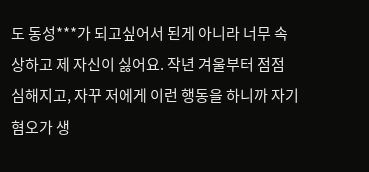도 동성***가 되고싶어서 된게 아니라 너무 속상하고 제 자신이 싫어요. 작년 겨울부터 점점 심해지고, 자꾸 저에게 이런 행동을 하니까 자기혐오가 생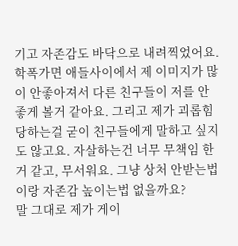기고 자존감도 바닥으로 내려찍었어요. 학폭가면 애들사이에서 제 이미지가 많이 안좋아져서 다른 친구들이 저를 안좋게 볼거 같아요. 그리고 제가 괴롭힘 당하는걸 굳이 친구들에게 말하고 싶지도 않고요. 자살하는건 너무 무책임 한거 같고, 무서워요. 그냥 상처 안받는법이랑 자존감 높이는법 없을까요?
말 그대로 제가 게이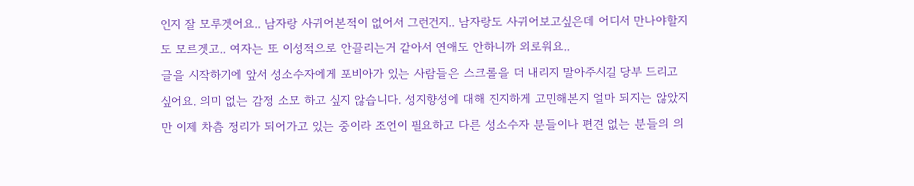인지 잘 모루겟어요.. 남자랑 사귀어본적이 없어서 그런건지.. 남자랑도 사귀어보고싶은데 어디서 만나야할지도 모르겟고.. 여자는 또 이성적으로 안끌리는거 같아서 연애도 안하니까 외로워요..
글을 시작하기에 앞서 성소수자에게 포비아가 있는 사람들은 스크롤을 더 내리지 말아주시길 당부 드리고 싶어요. 의미 없는 감정 소모 하고 싶지 않습니다. 성지향성에 대해 진지하게 고민해본지 얼마 되지는 않았지만 이제 차츰 정리가 되어가고 있는 중이라 조언이 필요하고 다른 성소수자 분들이나 편견 없는 분들의 의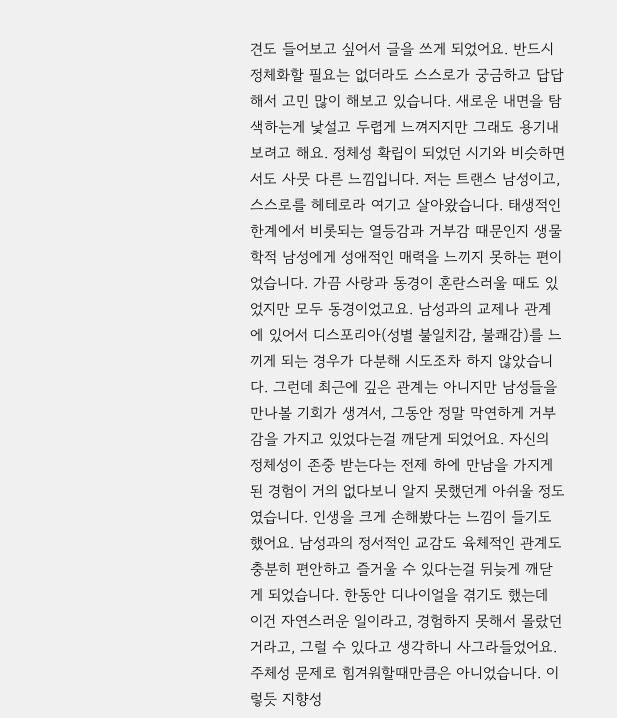견도 들어보고 싶어서 글을 쓰게 되었어요. 반드시 정체화할 필요는 없더라도 스스로가 궁금하고 답답해서 고민 많이 해보고 있습니다. 새로운 내면을 탐색하는게 낯설고 두렵게 느껴지지만 그래도 용기내보려고 해요. 정체성 확립이 되었던 시기와 비슷하면서도 사뭇 다른 느낌입니다. 저는 트랜스 남성이고, 스스로를 헤테로라 여기고 살아왔습니다. 태생적인 한계에서 비롯되는 열등감과 거부감 때문인지 생물학적 남성에게 성애적인 매력을 느끼지 못하는 편이었습니다. 가끔 사랑과 동경이 혼란스러울 때도 있었지만 모두 동경이었고요. 남성과의 교제나 관계에 있어서 디스포리아(성별 불일치감, 불쾌감)를 느끼게 되는 경우가 다분해 시도조차 하지 않았습니다. 그런데 최근에 깊은 관계는 아니지만 남성들을 만나볼 기회가 생겨서, 그동안 정말 막연하게 거부감을 가지고 있었다는걸 깨닫게 되었어요. 자신의 정체성이 존중 받는다는 전제 하에 만남을 가지게 된 경험이 거의 없다보니 알지 못했던게 아쉬울 정도였습니다. 인생을 크게 손해봤다는 느낌이 들기도 했어요. 남성과의 정서적인 교감도 육체적인 관계도 충분히 편안하고 즐거울 수 있다는걸 뒤늦게 깨닫게 되었습니다. 한동안 디나이얼을 겪기도 했는데 이건 자연스러운 일이라고, 경험하지 못해서 몰랐던거라고, 그럴 수 있다고 생각하니 사그라들었어요. 주체성 문제로 힘겨워할때만큼은 아니었습니다. 이렇듯 지향성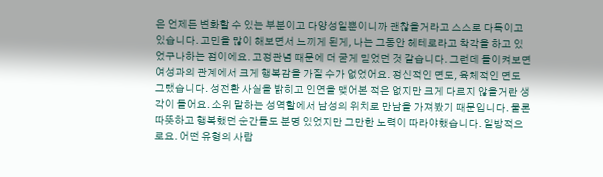은 언제든 변화할 수 있는 부분이고 다양성일뿐이니까 괜찮을거라고 스스로 다독이고 있습니다. 고민을 많이 해보면서 느끼게 된게, 나는 그동안 헤테로라고 착각을 하고 있었구나하는 점이에요. 고정관념 때문에 더 굳게 믿었던 것 같습니다. 그런데 돌이켜보면 여성과의 관계에서 크게 행복감을 가질 수가 없었어요. 정신적인 면도, 육체적인 면도 그랬습니다. 성전환 사실을 밝히고 인연을 맺어본 적은 없지만 크게 다르지 않을거란 생각이 들어요. 소위 말하는 성역할에서 남성의 위치로 만남을 가져봤기 때문입니다. 물론 따뜻하고 행복했던 순간들도 분명 있었지만 그만한 노력이 따라야했습니다. 일방적으로요. 어떤 유형의 사람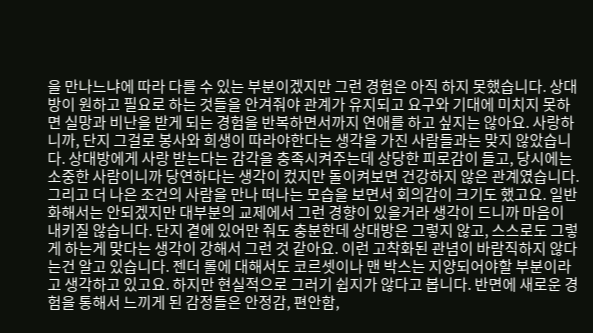을 만나느냐에 따라 다를 수 있는 부분이겠지만 그런 경험은 아직 하지 못했습니다. 상대방이 원하고 필요로 하는 것들을 안겨줘야 관계가 유지되고 요구와 기대에 미치지 못하면 실망과 비난을 받게 되는 경험을 반복하면서까지 연애를 하고 싶지는 않아요. 사랑하니까, 단지 그걸로 봉사와 희생이 따라야한다는 생각을 가진 사람들과는 맞지 않았습니다. 상대방에게 사랑 받는다는 감각을 충족시켜주는데 상당한 피로감이 들고, 당시에는 소중한 사람이니까 당연하다는 생각이 컸지만 돌이켜보면 건강하지 않은 관계였습니다. 그리고 더 나은 조건의 사람을 만나 떠나는 모습을 보면서 회의감이 크기도 했고요. 일반화해서는 안되겠지만 대부분의 교제에서 그런 경향이 있을거라 생각이 드니까 마음이 내키질 않습니다. 단지 곁에 있어만 줘도 충분한데 상대방은 그렇지 않고, 스스로도 그렇게 하는게 맞다는 생각이 강해서 그런 것 같아요. 이런 고착화된 관념이 바람직하지 않다는건 알고 있습니다. 젠더 롤에 대해서도 코르셋이나 맨 박스는 지양되어야할 부분이라고 생각하고 있고요. 하지만 현실적으로 그러기 쉽지가 않다고 봅니다. 반면에 새로운 경험을 통해서 느끼게 된 감정들은 안정감, 편안함,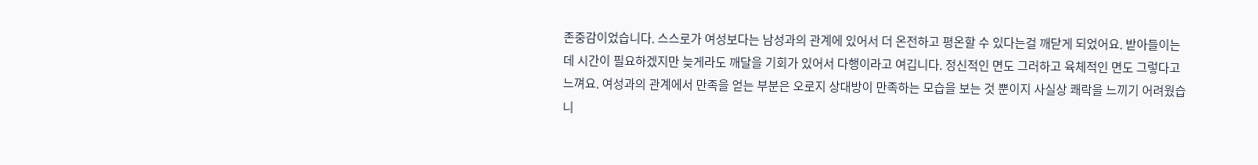존중감이었습니다. 스스로가 여성보다는 남성과의 관계에 있어서 더 온전하고 평온할 수 있다는걸 깨닫게 되었어요. 받아들이는데 시간이 필요하겠지만 늦게라도 깨달을 기회가 있어서 다행이라고 여깁니다. 정신적인 면도 그러하고 육체적인 면도 그렇다고 느껴요. 여성과의 관계에서 만족을 얻는 부분은 오로지 상대방이 만족하는 모습을 보는 것 뿐이지 사실상 쾌락을 느끼기 어려웠습니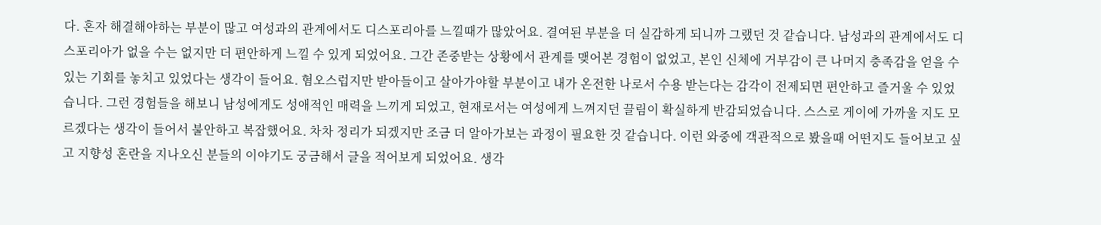다. 혼자 해결해야하는 부분이 많고 여성과의 관계에서도 디스포리아를 느낄때가 많았어요. 결여된 부분을 더 실감하게 되니까 그랬던 것 같습니다. 남성과의 관계에서도 디스포리아가 없을 수는 없지만 더 편안하게 느낄 수 있게 되었어요. 그간 존중받는 상황에서 관계를 맺어본 경험이 없었고, 본인 신체에 거부감이 큰 나머지 충족감을 얻을 수 있는 기회를 놓치고 있었다는 생각이 들어요. 혐오스럽지만 받아들이고 살아가야할 부분이고 내가 온전한 나로서 수용 받는다는 감각이 전제되면 편안하고 즐거울 수 있었습니다. 그런 경험들을 해보니 남성에게도 성애적인 매력을 느끼게 되었고, 현재로서는 여성에게 느껴지던 끌림이 확실하게 반감되었습니다. 스스로 게이에 가까울 지도 모르겠다는 생각이 들어서 불안하고 복잡했어요. 차차 정리가 되겠지만 조금 더 알아가보는 과정이 필요한 것 같습니다. 이런 와중에 객관적으로 봤을때 어떤지도 들어보고 싶고 지향성 혼란을 지나오신 분들의 이야기도 궁금해서 글을 적어보게 되었어요. 생각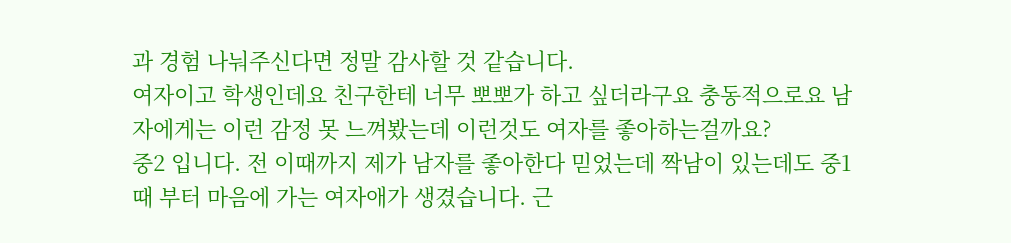과 경험 나눠주신다면 정말 감사할 것 같습니다.
여자이고 학생인데요 친구한테 너무 뽀뽀가 하고 싶더라구요 충동적으로요 남자에게는 이런 감정 못 느껴봤는데 이런것도 여자를 좋아하는걸까요?
중2 입니다. 전 이때까지 제가 남자를 좋아한다 믿었는데 짝남이 있는데도 중1 때 부터 마음에 가는 여자애가 생겼습니다. 근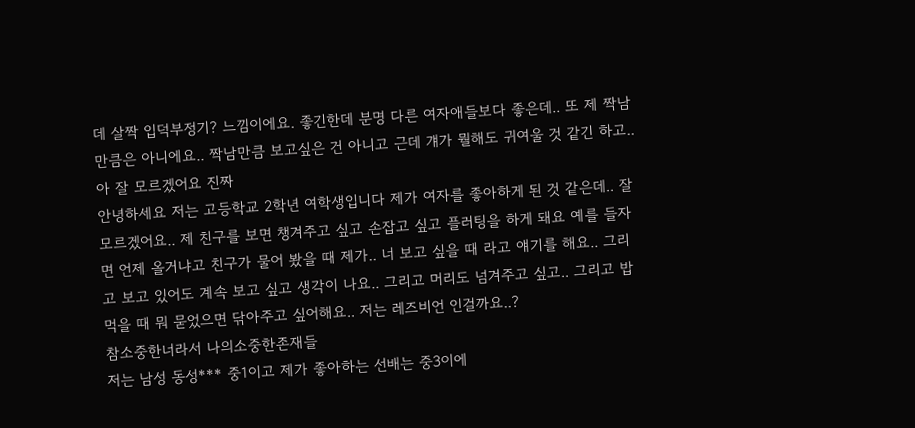데 살짝 입덕부정기? 느낌이에요. 좋긴한데 분명 다른 여자애들보다 좋은데.. 또 제 짝남만큼은 아니에요.. 짝남만큼 보고싶은 건 아니고 근데 걔가 뭘해도 귀여울 것 같긴 하고.. 아 잘 모르겠어요 진짜
안녕하세요 저는 고등학교 2학년 여학생입니다 제가 여자를 좋아하게 된 것 같은데.. 잘 모르겠어요.. 제 친구를 보면 챙겨주고 싶고 손잡고 싶고 플러팅을 하게 돼요 예를 들자면 언제 올거냐고 친구가 물어 봤을 때 제가.. 너 보고 싶을 때 라고 얘기를 해요.. 그리고 보고 있어도 계속 보고 싶고 생각이 나요.. 그리고 머리도 넘겨주고 싶고.. 그리고 밥먹을 때 뭐 묻었으면 닦아주고 싶어해요.. 저는 레즈비언 인걸까요..?
참소중한너라서 나의소중한존재들
저는 남성 동성*** 중1이고 제가 좋아하는 선배는 중3이에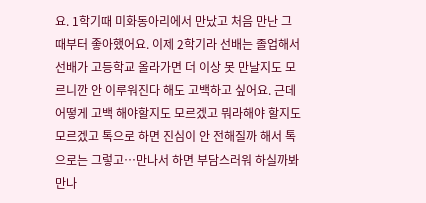요. 1학기때 미화동아리에서 만났고 처음 만난 그때부터 좋아했어요. 이제 2학기라 선배는 졸업해서 선배가 고등학교 올라가면 더 이상 못 만날지도 모르니깐 안 이루워진다 해도 고백하고 싶어요. 근데 어떻게 고백 해야할지도 모르겠고 뭐라해야 할지도 모르겠고 톡으로 하면 진심이 안 전해질까 해서 톡으로는 그렇고…만나서 하면 부담스러워 하실까봐 만나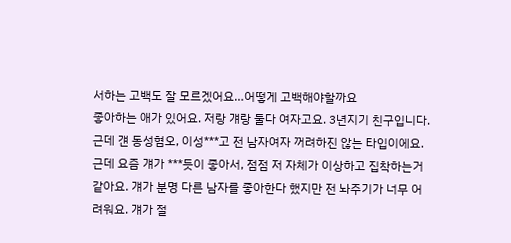서하는 고백도 잘 모르겠어요…어떻게 고백해야할까요
좋아하는 애가 있어요. 저랑 걔랑 둘다 여자고요. 3년지기 친구입니다. 근데 걘 동성혐오, 이성***고 전 남자여자 꺼려하진 않는 타입이에요. 근데 요즘 걔가 ***듯이 좋아서, 점점 저 자체가 이상하고 집착하는거같아요. 걔가 분명 다른 남자를 좋아한다 했지만 전 놔주기가 너무 어려워요. 걔가 절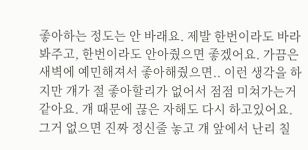좋아하는 정도는 안 바래요. 제발 한번이라도 바라봐주고, 한번이라도 안아줬으면 좋겠어요. 가끔은 새벽에 예민해져서 좋아해줬으면.. 이런 생각을 하지만 걔가 절 좋아할리가 없어서 점점 미쳐가는거같아요. 걔 때문에 끊은 자해도 다시 하고있어요. 그거 없으면 진짜 정신줄 놓고 걔 앞에서 난리 칠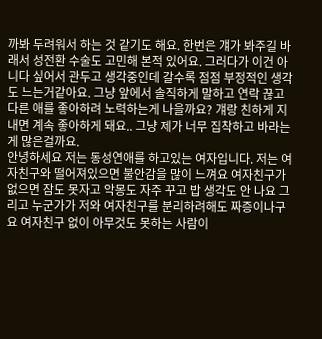까봐 두려워서 하는 것 같기도 해요. 한번은 걔가 봐주길 바래서 성전환 수술도 고민해 본적 있어요. 그러다가 이건 아니다 싶어서 관두고 생각중인데 갈수록 점점 부정적인 생각도 느는거같아요. 그냥 앞에서 솔직하게 말하고 연락 끊고 다른 애를 좋아하려 노력하는게 나을까요? 걔랑 친하게 지내면 계속 좋아하게 돼요.. 그냥 제가 너무 집착하고 바라는게 많은걸까요.
안녕하세요 저는 동성연애를 하고있는 여자입니다. 저는 여자친구와 떨어져있으면 불안감을 많이 느껴요 여자친구가 없으면 잠도 못자고 악몽도 자주 꾸고 밥 생각도 안 나요 그리고 누군가가 저와 여자친구를 분리하려해도 짜증이나구요 여자친구 없이 아무것도 못하는 사람이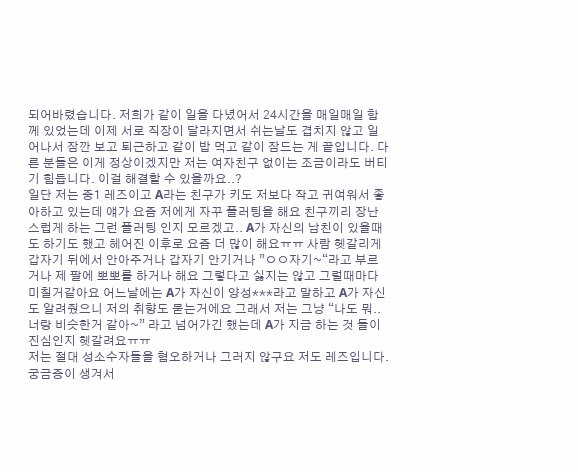되어바렸습니다. 저희가 같이 일을 다녔어서 24시간을 매일매일 함께 있었는데 이제 서로 직장이 달라지면서 쉬는날도 겹치지 않고 일어나서 잠깐 보고 퇴근하고 같이 밥 먹고 같이 잠드는 게 끝입니다. 다른 분들은 이게 정상이겠지만 저는 여자친구 없이는 조금이라도 버티기 힘듭니다. 이걸 해결할 수 있을까요..?
일단 저는 중1 레즈이고 A라는 친구가 키도 저보다 작고 귀여워서 좋아하고 있는데 얘가 요즘 저에게 자꾸 플러팅을 해요 친구끼리 장난 스럽게 하는 그런 플러팅 인지 모르겠고.. A가 자신의 남친이 있을때도 하기도 했고 헤어진 이후로 요즘 더 많이 해요ㅠㅠ 사람 헷갈리게 갑자기 뒤에서 안아주거나 갑자기 안기거나 ”ㅇㅇ자기~“라고 부르거나 제 팔에 뽀뽀를 하거나 해요 그렇다고 싫지는 않고 그럴때마다 미칠거같아요 어느날에는 A가 자신이 양성***라고 말하고 A가 자신도 알려줬으니 저의 취향도 묻는거에요 그래서 저는 그냥 “나도 뭐..너랑 비슷한거 같아~” 라고 넘어가긴 했는데 A가 지금 하는 것 들이 진심인지 헷갈려요ㅠㅠ
저는 절대 성소수자들을 혐오하거나 그러지 않구요 저도 레즈입니다. 궁금증이 생겨서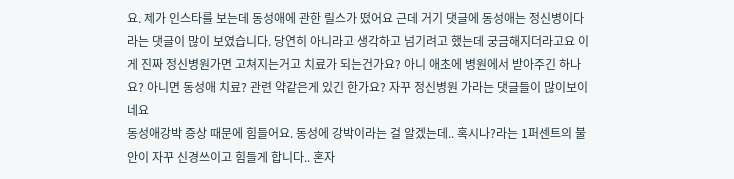요. 제가 인스타를 보는데 동성애에 관한 릴스가 떴어요 근데 거기 댓글에 동성애는 정신병이다 라는 댓글이 많이 보였습니다. 당연히 아니라고 생각하고 넘기려고 했는데 궁금해지더라고요 이게 진짜 정신병원가면 고쳐지는거고 치료가 되는건가요? 아니 애초에 병원에서 받아주긴 하나요? 아니면 동성애 치료? 관련 약같은게 있긴 한가요? 자꾸 정신병원 가라는 댓글들이 많이보이네요
동성애강박 증상 때문에 힘들어요. 동성에 강박이라는 걸 알겠는데.. 혹시나?라는 1퍼센트의 불안이 자꾸 신경쓰이고 힘들게 합니다.. 혼자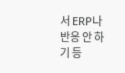서 ERP나 반응 안 하기 등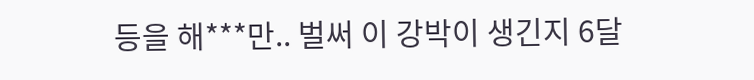등을 해***만.. 벌써 이 강박이 생긴지 6달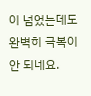이 넘었는데도 완벽히 극복이 안 되네요.